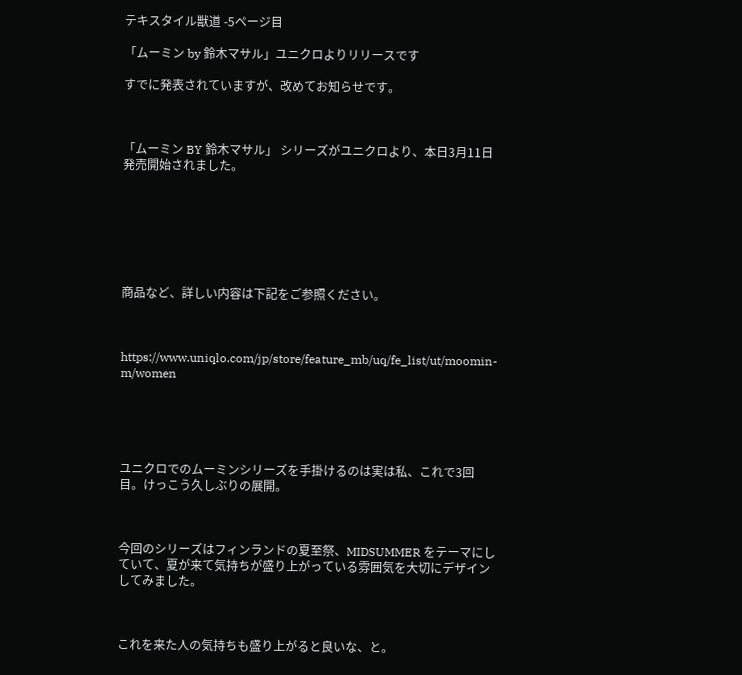テキスタイル獣道 -5ページ目

「ムーミン by 鈴木マサル」ユニクロよりリリースです

すでに発表されていますが、改めてお知らせです。



「ムーミン BY 鈴木マサル」 シリーズがユニクロより、本日3月11日発売開始されました。







商品など、詳しい内容は下記をご参照ください。



https://www.uniqlo.com/jp/store/feature_mb/uq/fe_list/ut/moomin-m/women





ユニクロでのムーミンシリーズを手掛けるのは実は私、これで3回目。けっこう久しぶりの展開。



今回のシリーズはフィンランドの夏至祭、MIDSUMMER をテーマにしていて、夏が来て気持ちが盛り上がっている雰囲気を大切にデザインしてみました。



これを来た人の気持ちも盛り上がると良いな、と。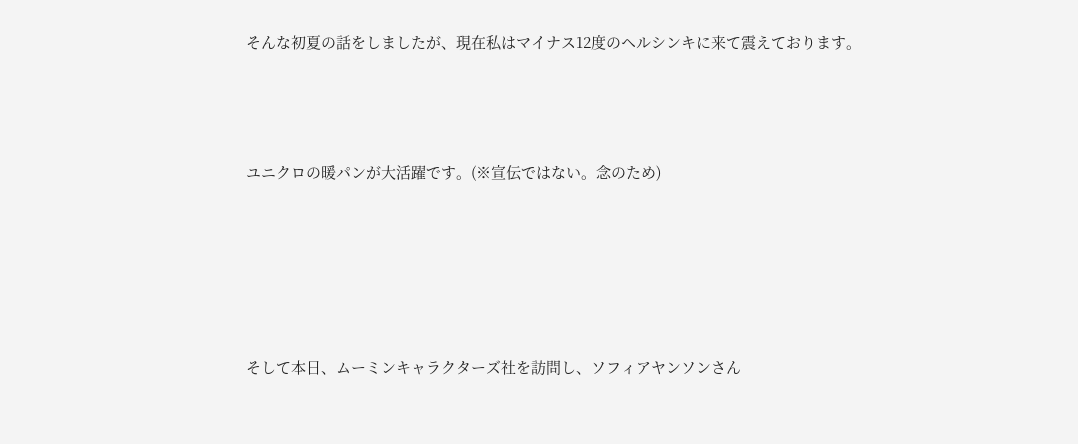そんな初夏の話をしましたが、現在私はマイナス12度のヘルシンキに来て震えております。



ユニクロの暖パンが大活躍です。(※宣伝ではない。念のため)





そして本日、ムーミンキャラクターズ社を訪問し、ソフィアヤンソンさん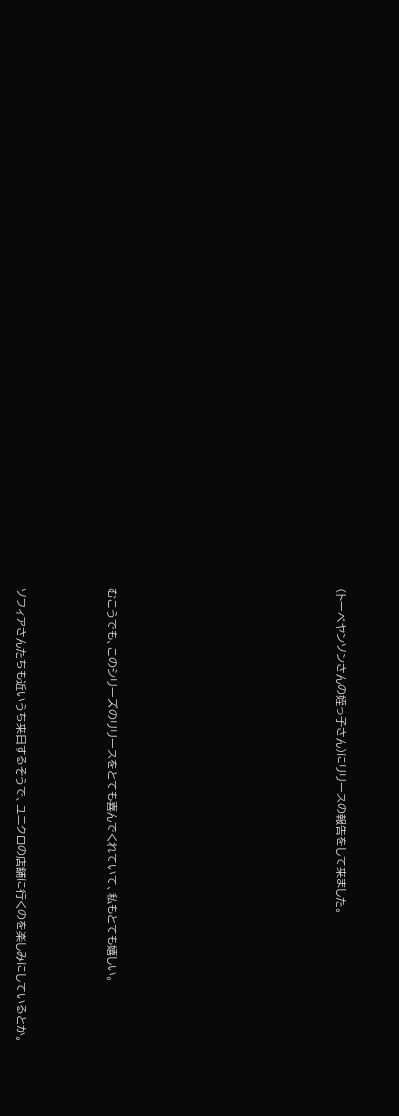(トーベヤンソンさんの姪っ子さん)にリリースの報告をして来ました。









むこうでも、このシリーズのリリースをとても喜んでくれていて、私もとても嬉しい。



ソフィアさんたちも近いうち来日するそうで、ユニクロの店舗に行くのを楽しみにしているとか。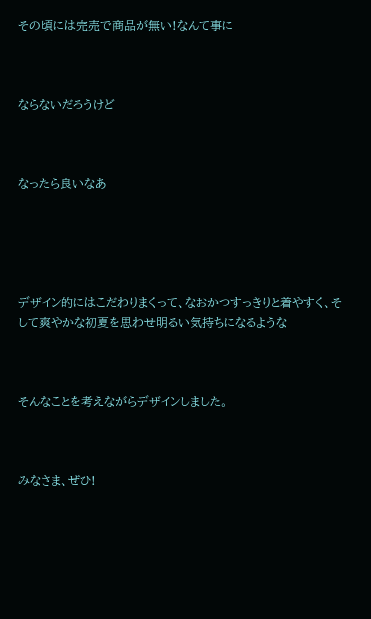その頃には完売で商品が無い!なんて事に



ならないだろうけど



なったら良いなあ





デザイン的にはこだわりまくって、なおかつすっきりと着やすく、そして爽やかな初夏を思わせ明るい気持ちになるような



そんなことを考えながらデザインしました。



みなさま、ぜひ!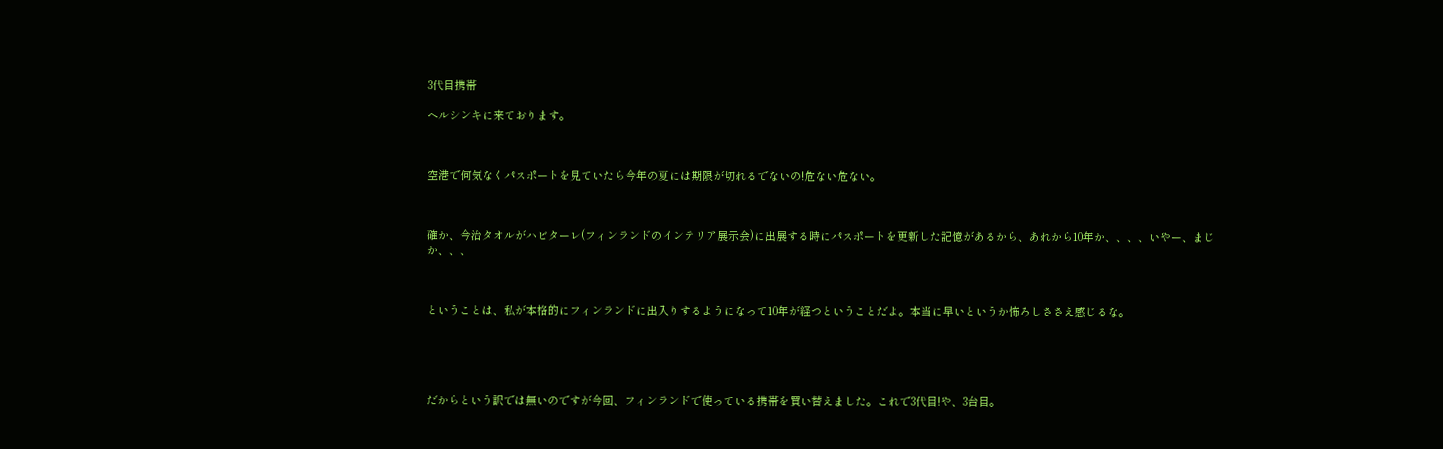3代目携帯

ヘルシンキに来ております。



空港で何気なくパスポートを見ていたら今年の夏には期限が切れるでないの!危ない危ない。



確か、今治タオルがハビターレ(フィンランドのインテリア展示会)に出展する時にパスポートを更新した記憶があるから、あれから10年か、、、、いやー、まじか、、、



ということは、私が本格的にフィンランドに出入りするようになって10年が経つということだよ。本当に早いというか怖ろしささえ感じるな。





だからという訳では無いのですが今回、フィンランドで使っている携帯を買い替えました。これで3代目!や、3台目。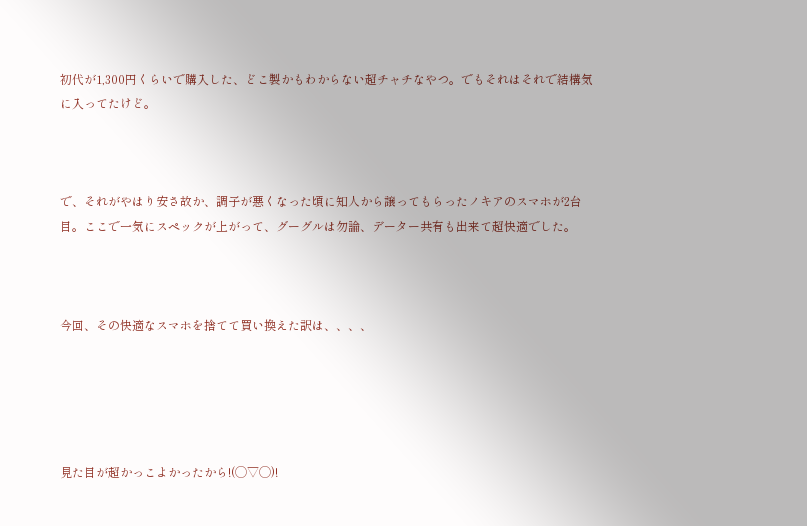初代が1,300円くらいで購入した、どこ製かもわからない超チャチなやつ。でもそれはそれで結構気に入ってたけど。



で、それがやはり安さ故か、調子が悪くなった頃に知人から譲ってもらったノキアのスマホが2台目。ここで一気にスペックが上がって、グーグルは勿論、データー共有も出来て超快適でした。



今回、その快適なスマホを捨てて買い換えた訳は、、、、





見た目が超かっこよかったから!(◯▽◯)!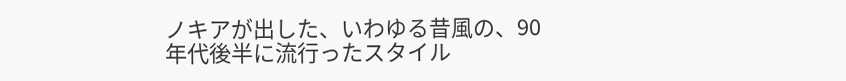ノキアが出した、いわゆる昔風の、90年代後半に流行ったスタイル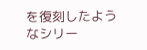を復刻したようなシリー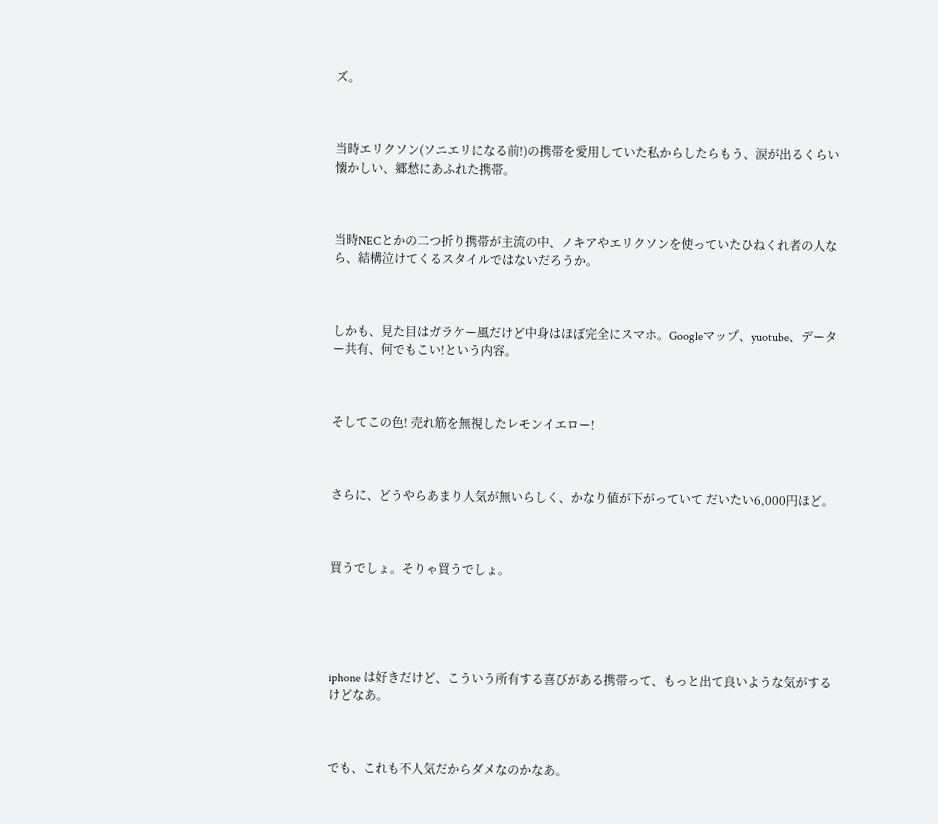ズ。



当時エリクソン(ソニエリになる前!)の携帯を愛用していた私からしたらもう、涙が出るくらい懐かしい、郷愁にあふれた携帯。



当時NECとかの二つ折り携帯が主流の中、ノキアやエリクソンを使っていたひねくれ者の人なら、結構泣けてくるスタイルではないだろうか。



しかも、見た目はガラケー風だけど中身はほぼ完全にスマホ。Googleマップ、yuotube、データー共有、何でもこい!という内容。



そしてこの色! 売れ筋を無視したレモンイエロー!



さらに、どうやらあまり人気が無いらしく、かなり値が下がっていて だいたい6,000円ほど。



買うでしょ。そりゃ買うでしょ。





iphone は好きだけど、こういう所有する喜びがある携帯って、もっと出て良いような気がするけどなあ。



でも、これも不人気だからダメなのかなあ。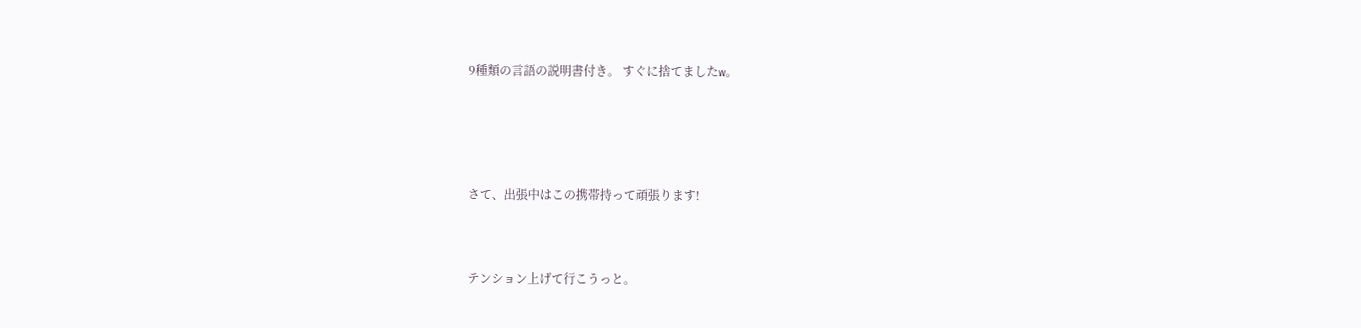9種類の言語の説明書付き。 すぐに捨てましたw。





さて、出張中はこの携帯持って頑張ります!



テンション上げて行こうっと。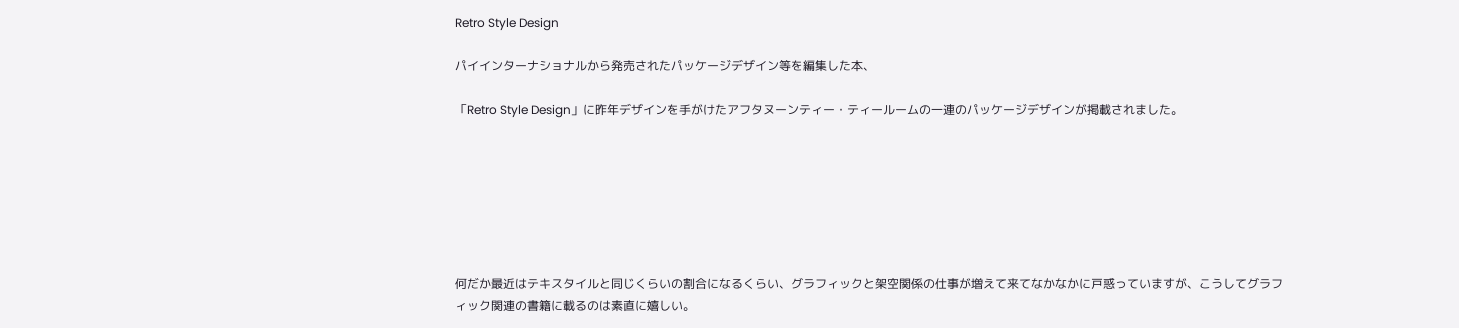Retro Style Design

パイインターナショナルから発売されたパッケージデザイン等を編集した本、

「Retro Style Design」に昨年デザインを手がけたアフタヌーンティー・ティールームの一連のパッケージデザインが掲載されました。







何だか最近はテキスタイルと同じくらいの割合になるくらい、グラフィックと架空関係の仕事が増えて来てなかなかに戸惑っていますが、こうしてグラフィック関連の書籍に載るのは素直に嬉しい。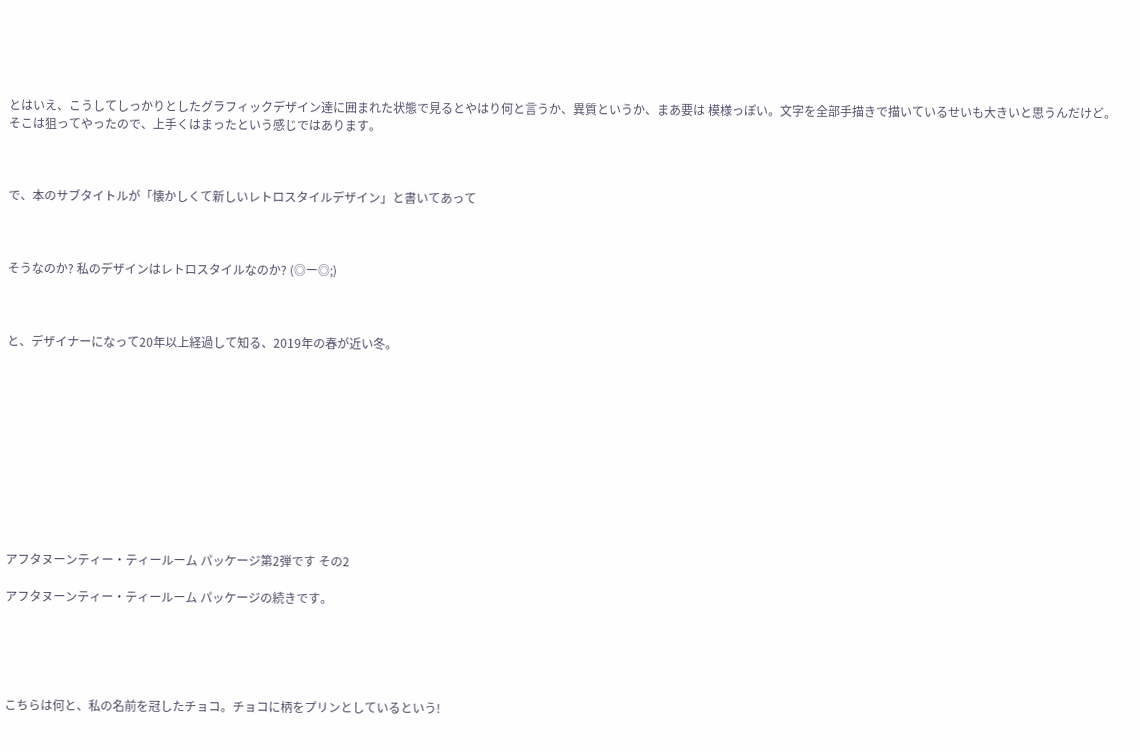とはいえ、こうしてしっかりとしたグラフィックデザイン達に囲まれた状態で見るとやはり何と言うか、異質というか、まあ要は 模様っぽい。文字を全部手描きで描いているせいも大きいと思うんだけど。そこは狙ってやったので、上手くはまったという感じではあります。



で、本のサブタイトルが「懐かしくて新しいレトロスタイルデザイン」と書いてあって



そうなのか? 私のデザインはレトロスタイルなのか? (◎ー◎;)



と、デザイナーになって20年以上経過して知る、2019年の春が近い冬。











アフタヌーンティー・ティールーム パッケージ第2弾です その2

アフタヌーンティー・ティールーム パッケージの続きです。





こちらは何と、私の名前を冠したチョコ。チョコに柄をプリンとしているという!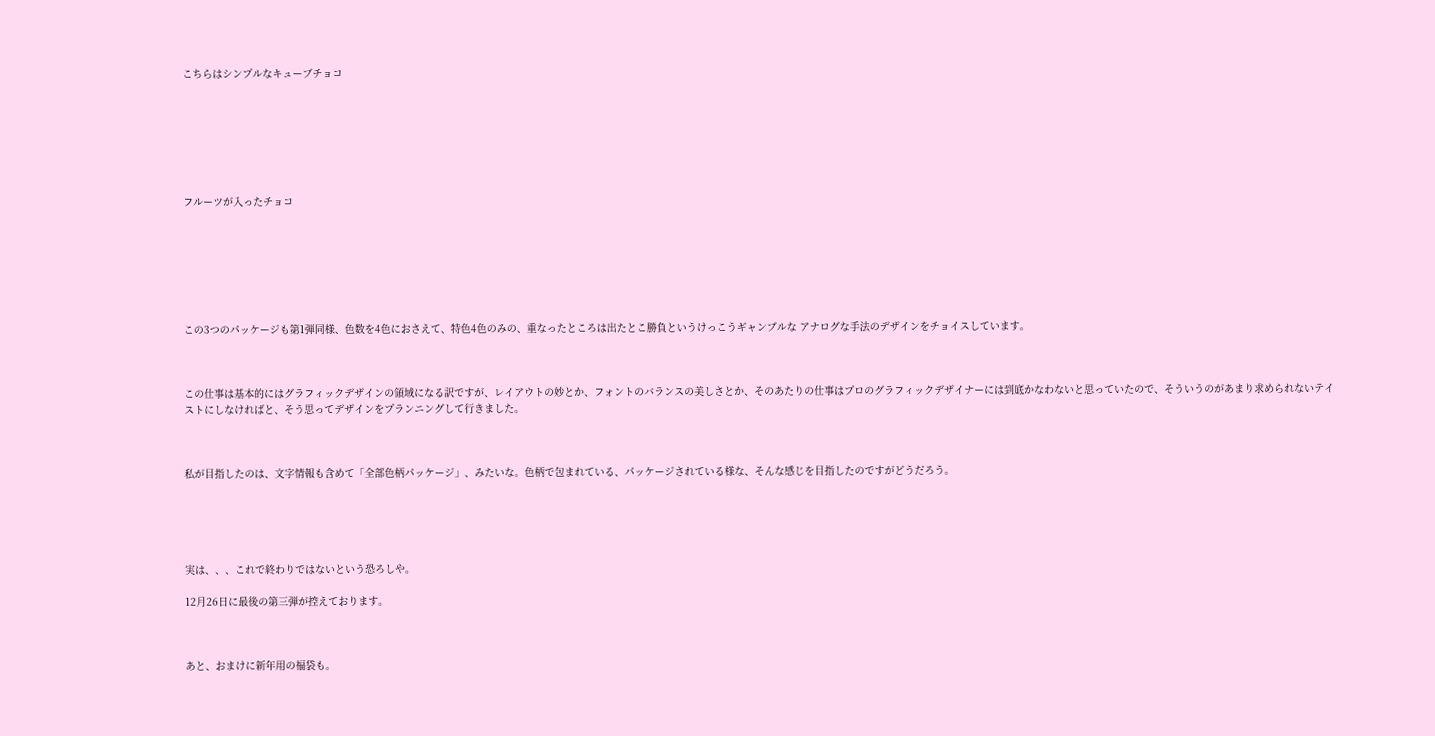こちらはシンプルなキューブチョコ







フルーツが入ったチョコ







この3つのパッケージも第1弾同様、色数を4色におさえて、特色4色のみの、重なったところは出たとこ勝負というけっこうギャンブルな アナログな手法のデザインをチョイスしています。



この仕事は基本的にはグラフィックデザインの領域になる訳ですが、レイアウトの妙とか、フォントのバランスの美しさとか、そのあたりの仕事はプロのグラフィックデザイナーには到底かなわないと思っていたので、そういうのがあまり求められないテイストにしなければと、そう思ってデザインをプランニングして行きました。



私が目指したのは、文字情報も含めて「全部色柄パッケージ」、みたいな。色柄で包まれている、パッケージされている様な、そんな感じを目指したのですがどうだろう。





実は、、、これで終わりではないという恐ろしや。

12月26日に最後の第三弾が控えております。



あと、おまけに新年用の福袋も。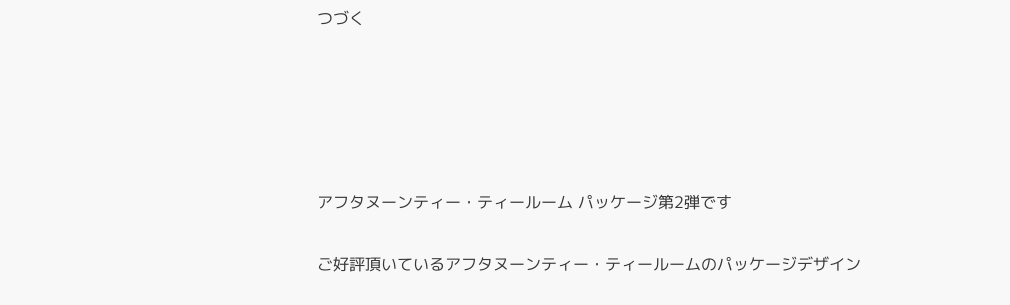つづく





アフタヌーンティー・ティールーム パッケージ第2弾です

ご好評頂いているアフタヌーンティー・ティールームのパッケージデザイン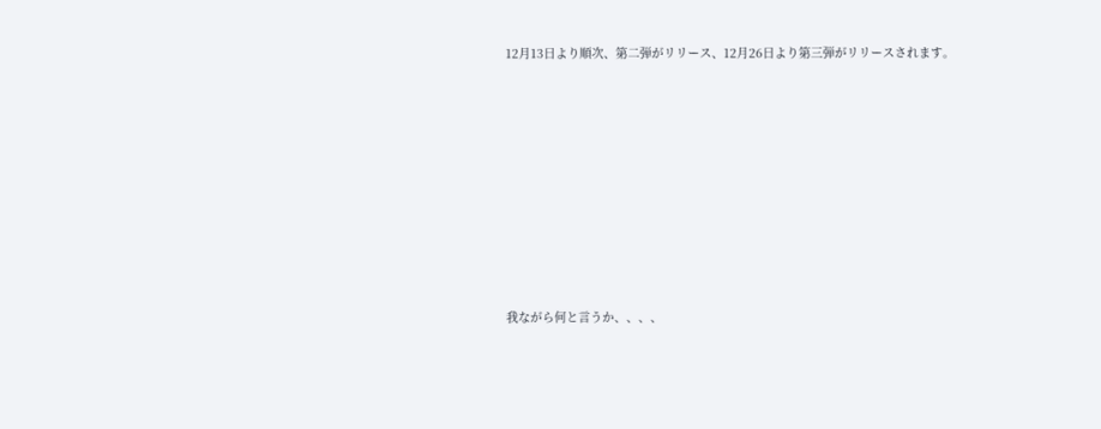12月13日より順次、第二弾がリリース、12月26日より第三弾がリリースされます。











我ながら何と言うか、、、、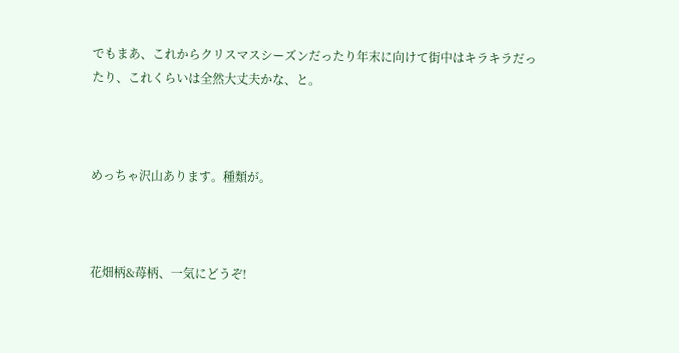でもまあ、これからクリスマスシーズンだったり年末に向けて街中はキラキラだったり、これくらいは全然大丈夫かな、と。



めっちゃ沢山あります。種類が。



花畑柄&苺柄、一気にどうぞ!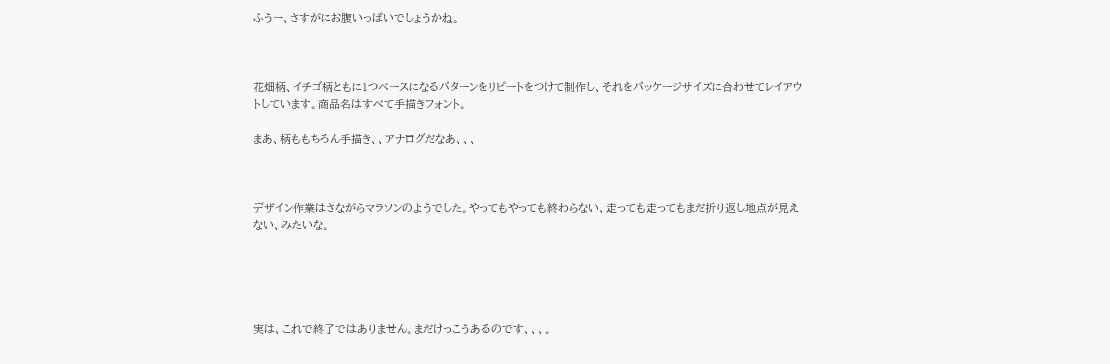ふうー、さすがにお腹いっぱいでしょうかね。



花畑柄、イチゴ柄ともに1つベースになるパターンをリピートをつけて制作し、それをパッケージサイズに合わせてレイアウトしています。商品名はすべて手描きフォント。

まあ、柄ももちろん手描き、、アナログだなあ、、、



デザイン作業はさながらマラソンのようでした。やってもやっても終わらない、走っても走ってもまだ折り返し地点が見えない、みたいな。





実は、これで終了ではありません。まだけっこうあるのです、、、。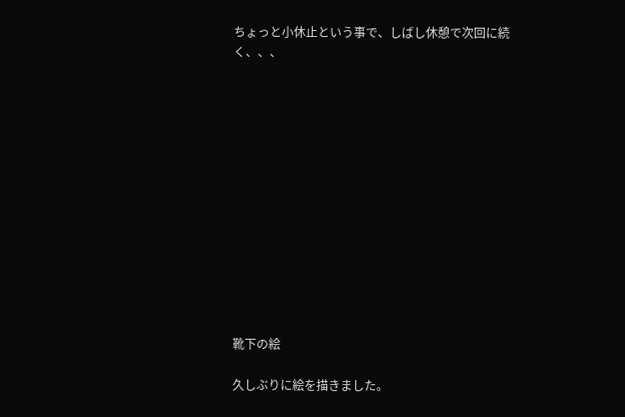ちょっと小休止という事で、しばし休憩で次回に続く、、、













靴下の絵

久しぶりに絵を描きました。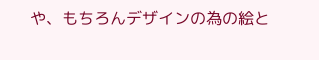や、もちろんデザインの為の絵と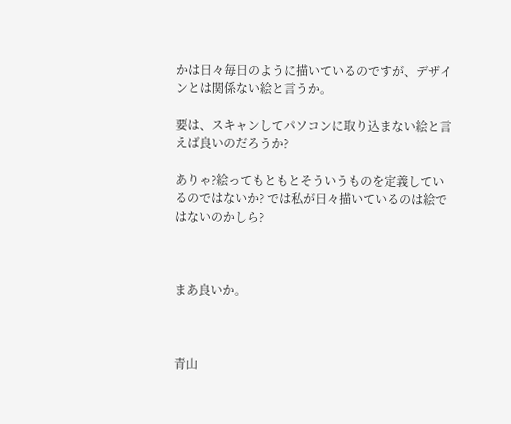かは日々毎日のように描いているのですが、デザインとは関係ない絵と言うか。

要は、スキャンしてパソコンに取り込まない絵と言えば良いのだろうか?

ありゃ?絵ってもともとそういうものを定義しているのではないか? では私が日々描いているのは絵ではないのかしら?



まあ良いか。



青山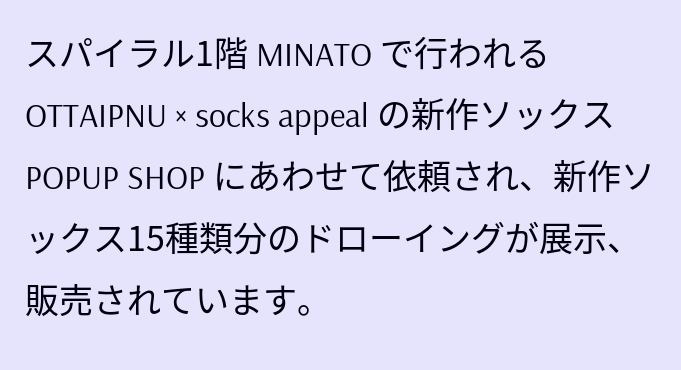スパイラル1階 MINATO で行われる OTTAIPNU × socks appeal の新作ソックス POPUP SHOP にあわせて依頼され、新作ソックス15種類分のドローイングが展示、販売されています。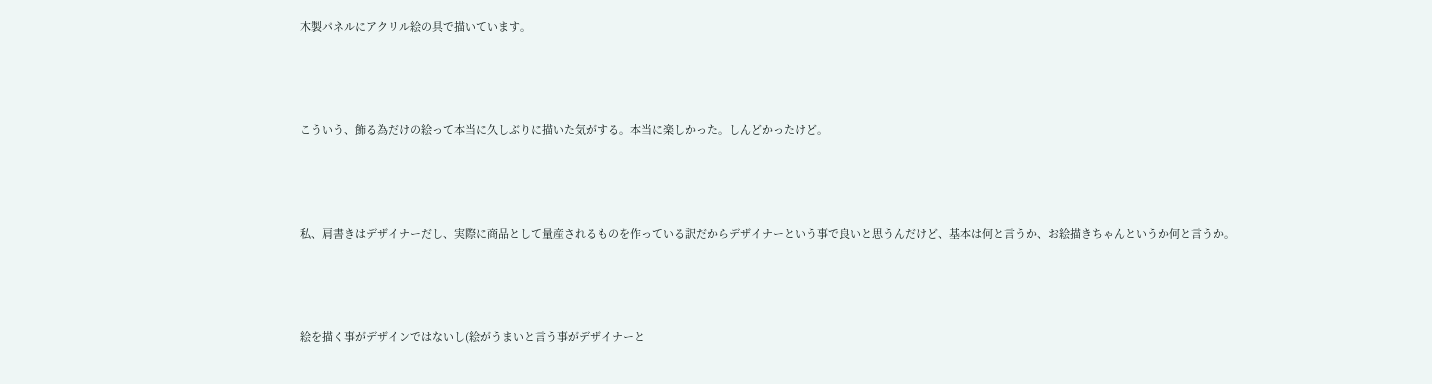木製パネルにアクリル絵の具で描いています。



こういう、飾る為だけの絵って本当に久しぶりに描いた気がする。本当に楽しかった。しんどかったけど。



私、肩書きはデザイナーだし、実際に商品として量産されるものを作っている訳だからデザイナーという事で良いと思うんだけど、基本は何と言うか、お絵描きちゃんというか何と言うか。



絵を描く事がデザインではないし(絵がうまいと言う事がデザイナーと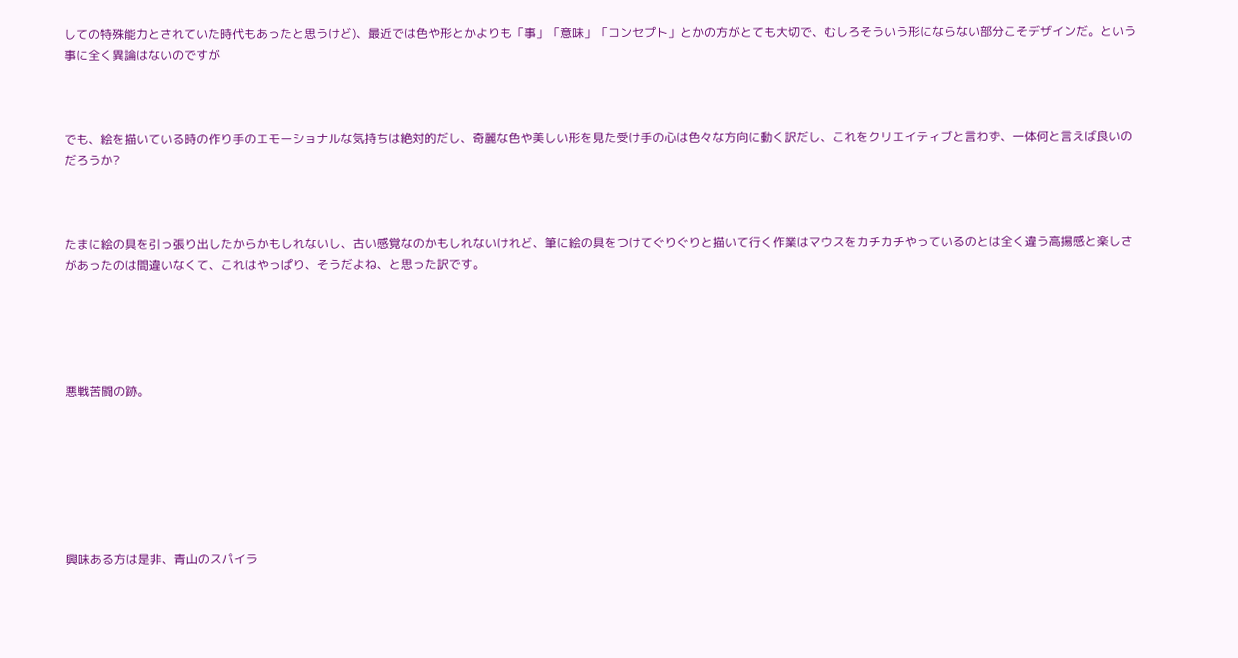しての特殊能力とされていた時代もあったと思うけど)、最近では色や形とかよりも「事」「意味」「コンセプト」とかの方がとても大切で、むしろそういう形にならない部分こそデザインだ。という事に全く異論はないのですが



でも、絵を描いている時の作り手のエモーショナルな気持ちは絶対的だし、奇麗な色や美しい形を見た受け手の心は色々な方向に動く訳だし、これをクリエイティブと言わず、一体何と言えば良いのだろうか?



たまに絵の具を引っ張り出したからかもしれないし、古い感覚なのかもしれないけれど、筆に絵の具をつけてぐりぐりと描いて行く作業はマウスをカチカチやっているのとは全く違う高揚感と楽しさがあったのは間違いなくて、これはやっぱり、そうだよね、と思った訳です。





悪戦苦闘の跡。







興味ある方は是非、青山のスパイラ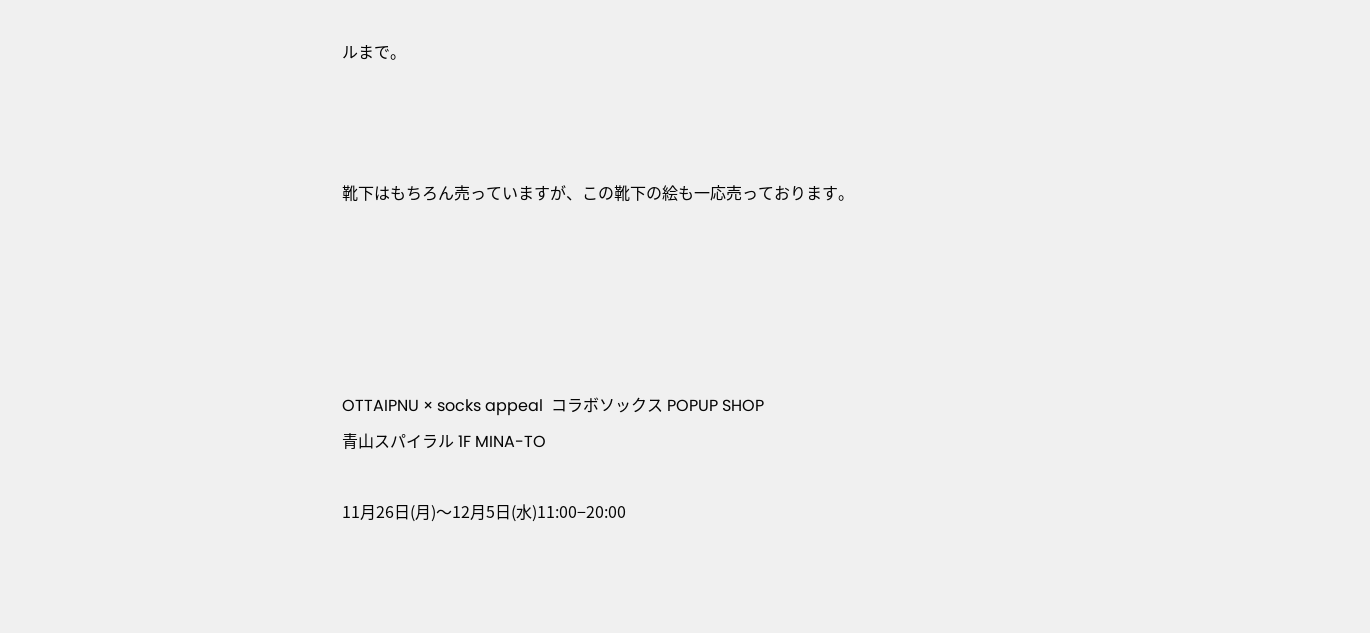ルまで。



靴下はもちろん売っていますが、この靴下の絵も一応売っております。





OTTAIPNU × socks appeal  コラボソックス POPUP SHOP
青山スパイラル 1F MINA-TO

11月26日(月)〜12月5日(水)11:00−20:00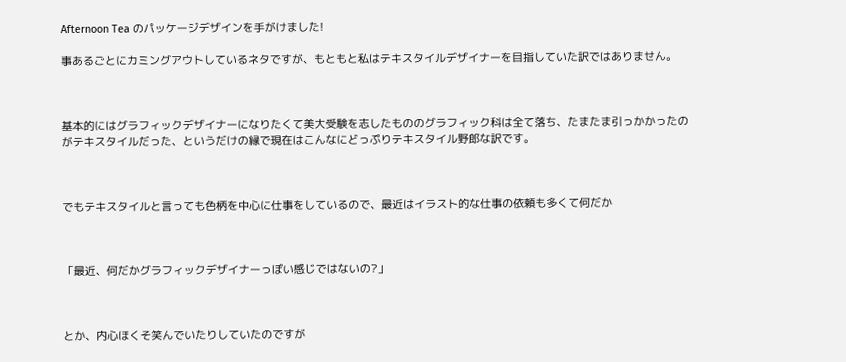Afternoon Tea のパッケージデザインを手がけました!

事あるごとにカミングアウトしているネタですが、もともと私はテキスタイルデザイナーを目指していた訳ではありません。



基本的にはグラフィックデザイナーになりたくて美大受験を志したもののグラフィック科は全て落ち、たまたま引っかかったのがテキスタイルだった、というだけの縁で現在はこんなにどっぷりテキスタイル野郎な訳です。



でもテキスタイルと言っても色柄を中心に仕事をしているので、最近はイラスト的な仕事の依頼も多くて何だか



「最近、何だかグラフィックデザイナーっぽい感じではないの?」



とか、内心ほくそ笑んでいたりしていたのですが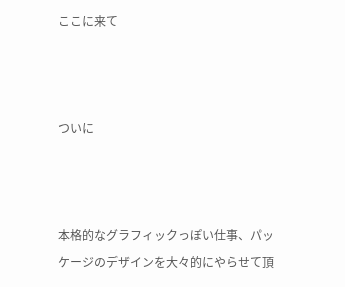ここに来て



ついに



本格的なグラフィックっぽい仕事、パッケージのデザインを大々的にやらせて頂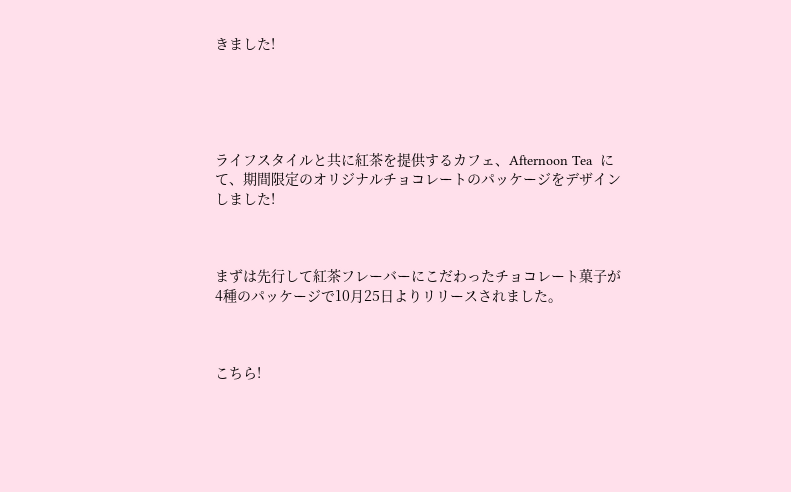きました!





ライフスタイルと共に紅茶を提供するカフェ、Afternoon Tea  にて、期間限定のオリジナルチョコレートのパッケージをデザインしました!



まずは先行して紅茶フレーバーにこだわったチョコレート菓子が4種のパッケージで10月25日よりリリースされました。



こちら!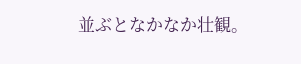並ぶとなかなか壮観。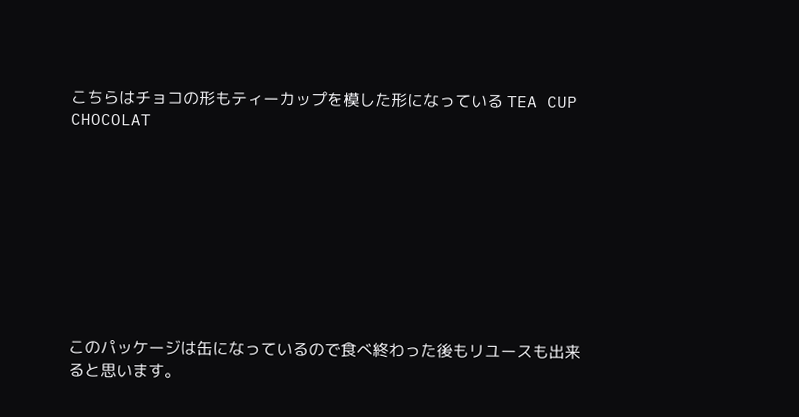こちらはチョコの形もティーカップを模した形になっている TEA CUP CHOCOLAT









このパッケージは缶になっているので食べ終わった後もリユースも出来ると思います。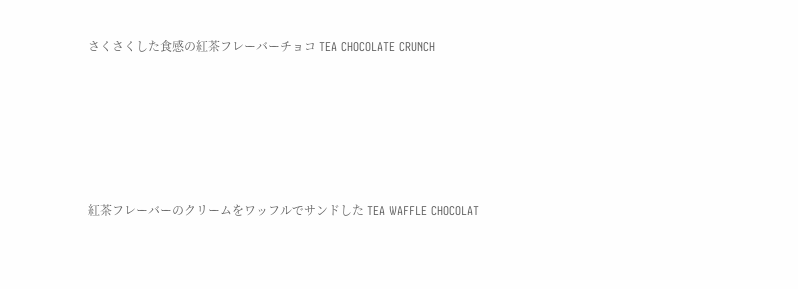さくさくした食感の紅茶フレーバーチョコ TEA CHOCOLATE CRUNCH









紅茶フレーバーのクリームをワッフルでサンドした TEA WAFFLE CHOCOLAT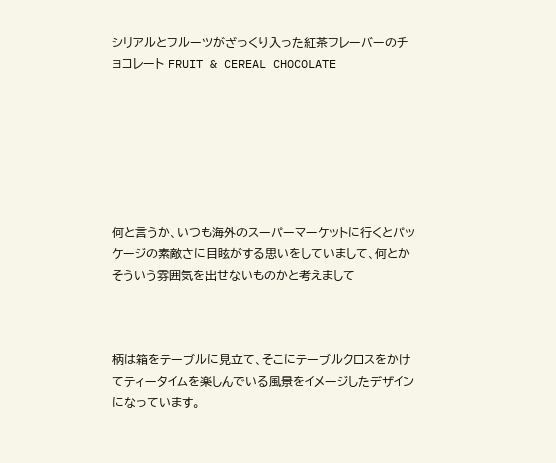シリアルとフルーツがざっくり入った紅茶フレーバーのチョコレート FRUIT & CEREAL CHOCOLATE







何と言うか、いつも海外のスーパーマーケットに行くとパッケージの素敵さに目眩がする思いをしていまして、何とかそういう雰囲気を出せないものかと考えまして



柄は箱をテーブルに見立て、そこにテーブルクロスをかけてティータイムを楽しんでいる風景をイメージしたデザインになっています。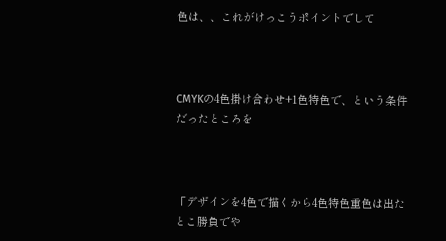色は、、これがけっこうポイントでして



CMYKの4色掛け合わせ+1色特色で、という条件だったところを



「デザインを4色で描くから4色特色重色は出たとこ勝負でや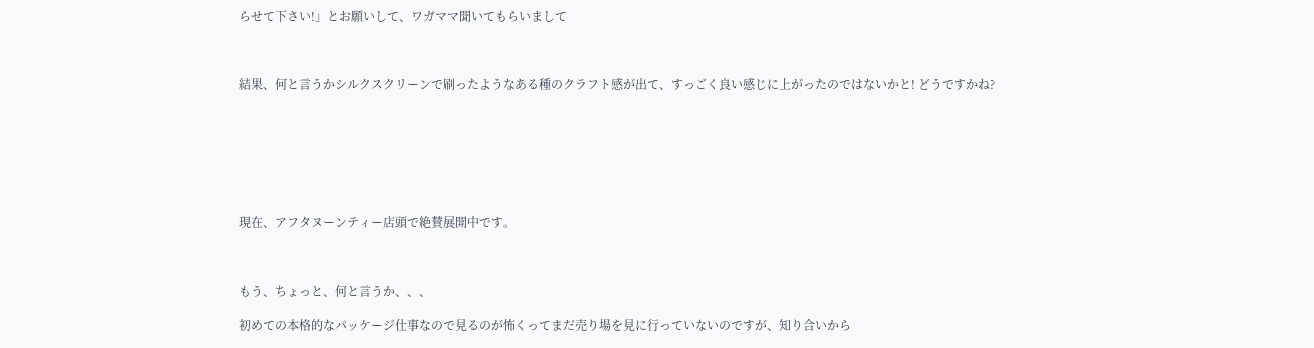らせて下さい!」とお願いして、ワガママ聞いてもらいまして



結果、何と言うかシルクスクリーンで刷ったようなある種のクラフト感が出て、すっごく良い感じに上がったのではないかと! どうですかね?







現在、アフタヌーンティー店頭で絶賛展開中です。



もう、ちょっと、何と言うか、、、

初めての本格的なパッケージ仕事なので見るのが怖くってまだ売り場を見に行っていないのですが、知り合いから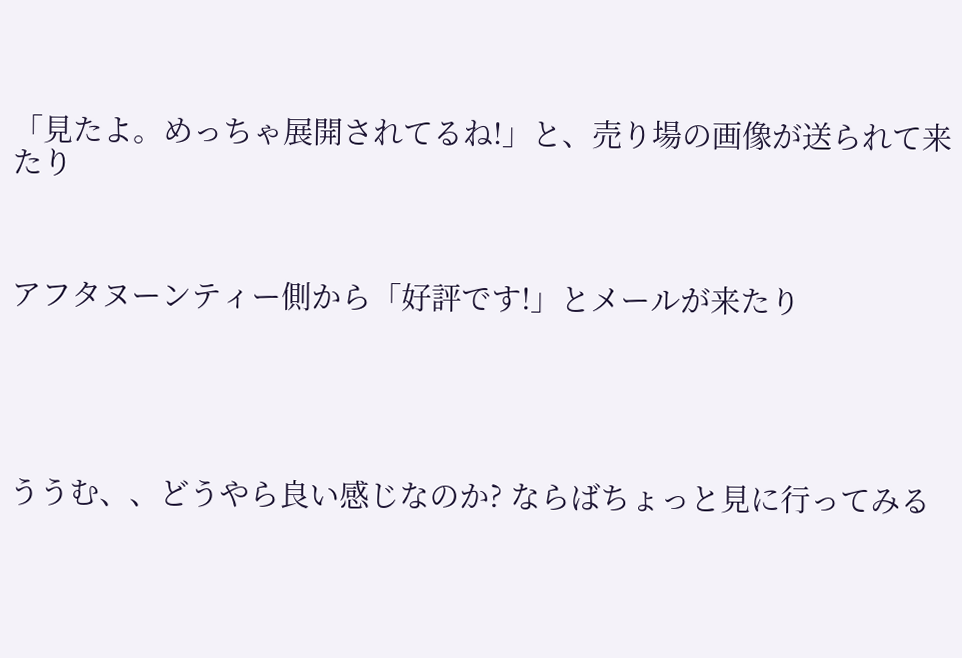「見たよ。めっちゃ展開されてるね!」と、売り場の画像が送られて来たり



アフタヌーンティー側から「好評です!」とメールが来たり





ううむ、、どうやら良い感じなのか? ならばちょっと見に行ってみる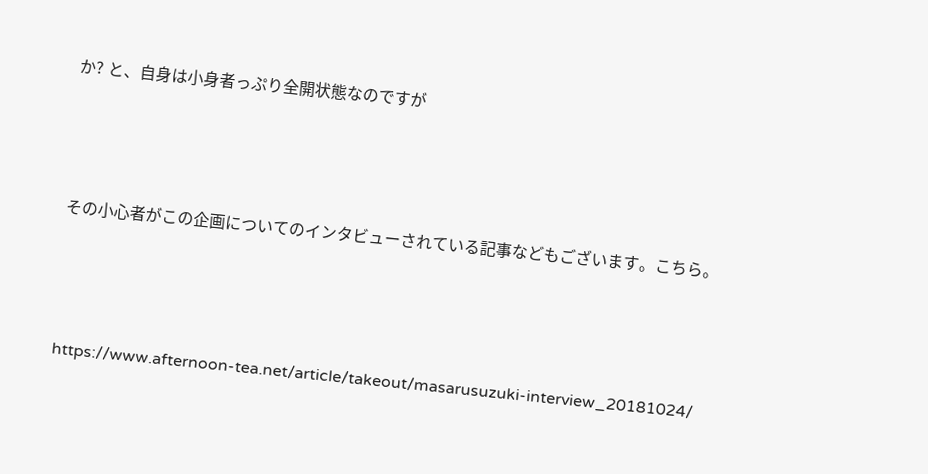か? と、自身は小身者っぷり全開状態なのですが



その小心者がこの企画についてのインタビューされている記事などもございます。こちら。



https://www.afternoon-tea.net/article/takeout/masarusuzuki-interview_20181024/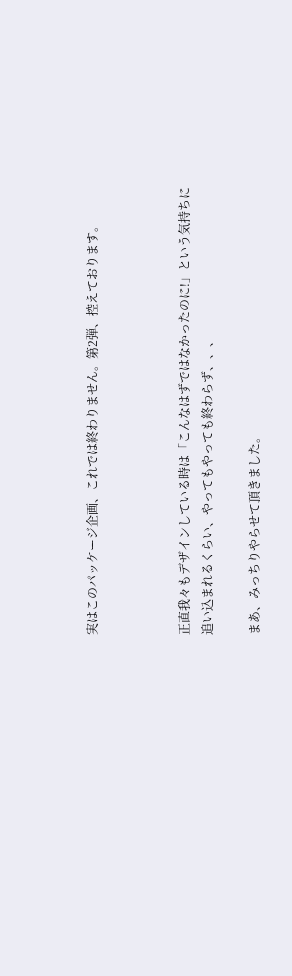実はこのパッケージ企画、これでは終わりません。第2弾、控えております。



正直我々もデザインしている時は「こんなはずではなかったのに!」という気持ちに追い込まれるくらい、やってもやっても終わらず、、、

まあ、みっちりやらせて頂きました。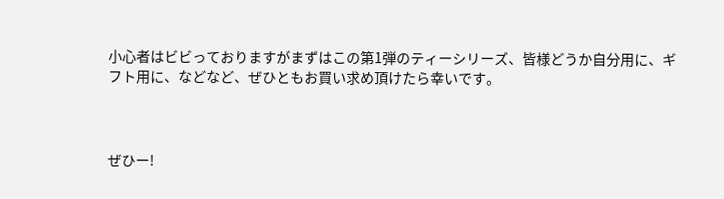小心者はビビっておりますがまずはこの第1弾のティーシリーズ、皆様どうか自分用に、ギフト用に、などなど、ぜひともお買い求め頂けたら幸いです。



ぜひー!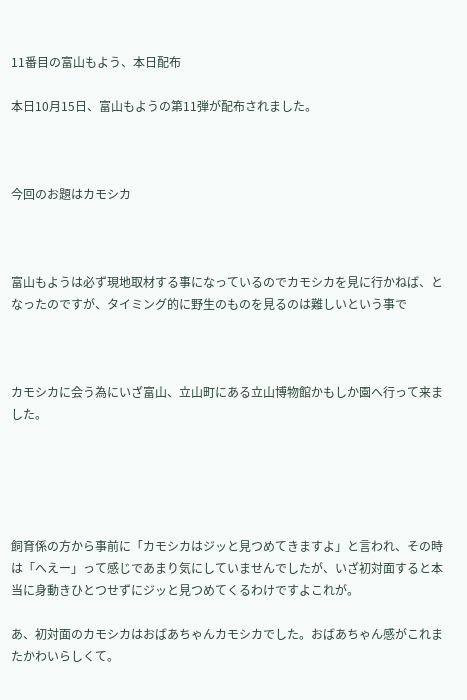11番目の富山もよう、本日配布

本日10月15日、富山もようの第11弾が配布されました。



今回のお題はカモシカ



富山もようは必ず現地取材する事になっているのでカモシカを見に行かねば、となったのですが、タイミング的に野生のものを見るのは難しいという事で



カモシカに会う為にいざ富山、立山町にある立山博物館かもしか園へ行って来ました。





飼育係の方から事前に「カモシカはジッと見つめてきますよ」と言われ、その時は「へえー」って感じであまり気にしていませんでしたが、いざ初対面すると本当に身動きひとつせずにジッと見つめてくるわけですよこれが。

あ、初対面のカモシカはおばあちゃんカモシカでした。おばあちゃん感がこれまたかわいらしくて。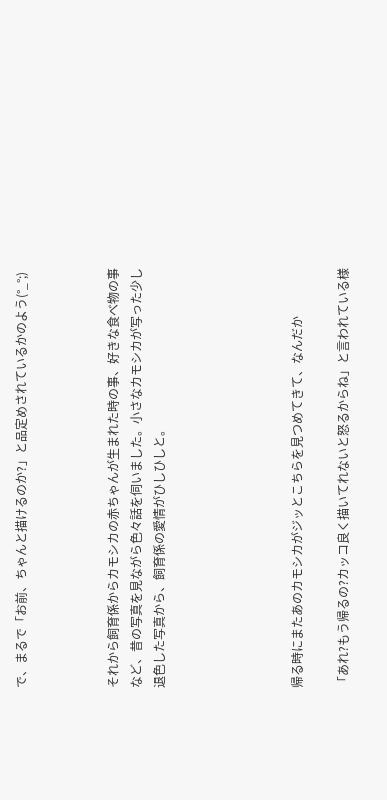で、まるで「お前、ちゃんと描けるのか?」と品定めされているかのよう(°_°;)



それから飼育係からカモシカの赤ちゃんが生まれた時の事、好きな食べ物の事など、昔の写真を見ながら色々話を伺いました。小さなカモシカが写った少し退色した写真から、飼育係の愛情がひしひしと。





帰る時にまたあのカモシカがジッとこちらを見つめてきて、なんだか

「あれ?もう帰るの?カッコ良く描いてれないと怒るからね」と言われている様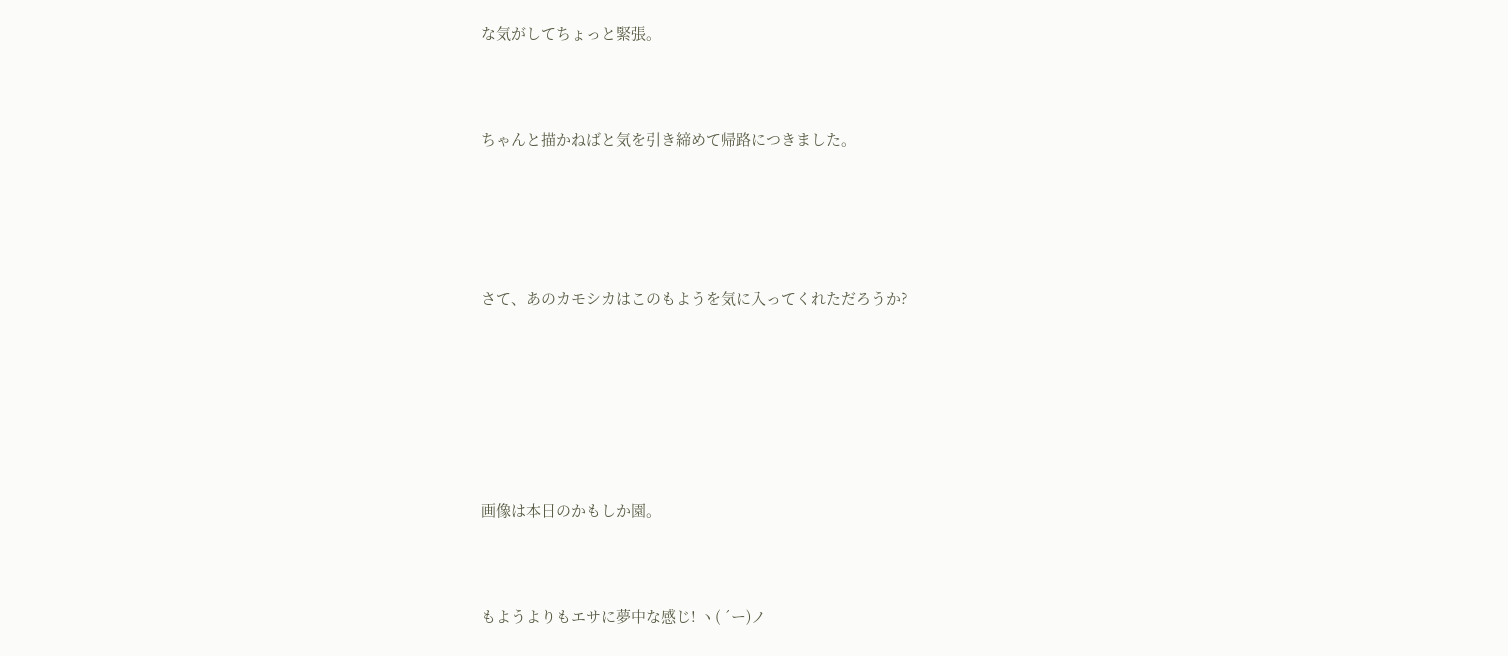な気がしてちょっと緊張。



ちゃんと描かねばと気を引き締めて帰路につきました。





さて、あのカモシカはこのもようを気に入ってくれただろうか?







画像は本日のかもしか園。



もようよりもエサに夢中な感じ! ヽ( ´ー)ノ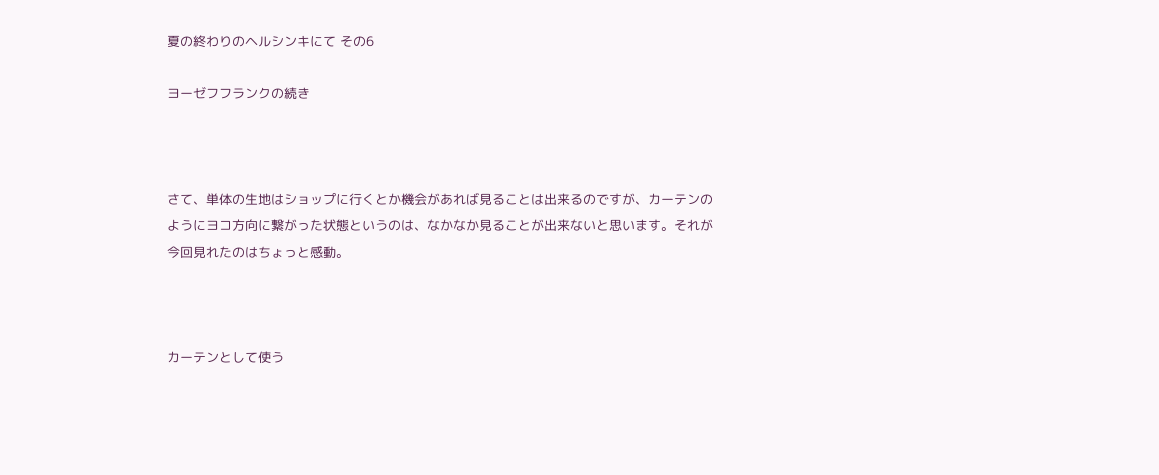夏の終わりのヘルシンキにて その6

ヨーゼフフランクの続き



さて、単体の生地はショップに行くとか機会があれば見ることは出来るのですが、カーテンのようにヨコ方向に繋がった状態というのは、なかなか見ることが出来ないと思います。それが今回見れたのはちょっと感動。



カーテンとして使う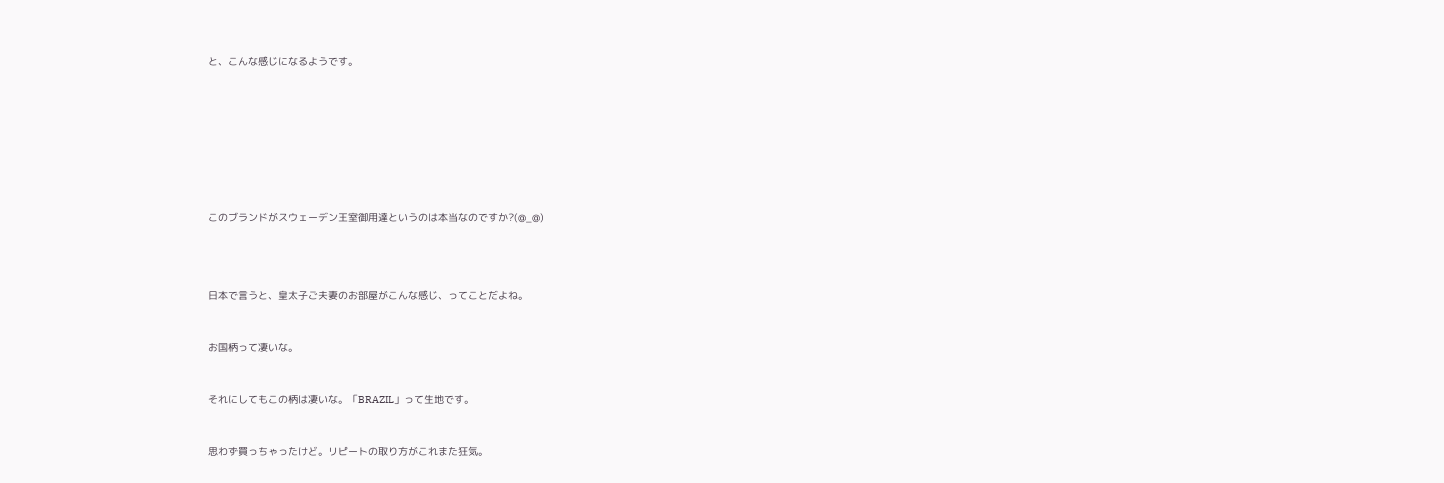と、こんな感じになるようです。











このブランドがスウェーデン王室御用達というのは本当なのですか?(@_@)





日本で言うと、皇太子ご夫妻のお部屋がこんな感じ、ってことだよね。



お国柄って凄いな。



それにしてもこの柄は凄いな。「BRAZIL」って生地です。



思わず買っちゃったけど。リピートの取り方がこれまた狂気。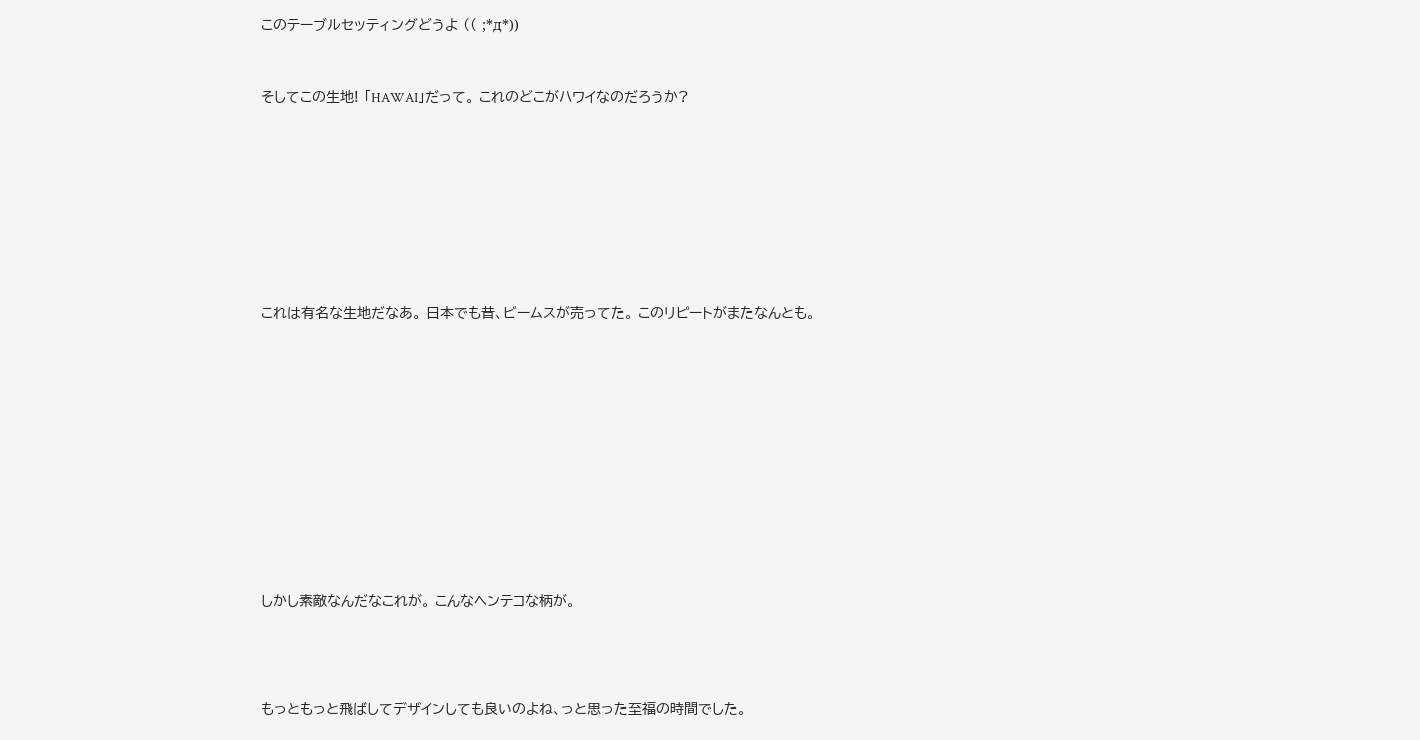このテーブルセッティングどうよ (( ;*д*))



そしてこの生地! 「HAWAI」だって。 これのどこがハワイなのだろうか?











これは有名な生地だなあ。 日本でも昔、ビームスが売ってた。 このリピートがまたなんとも。















しかし素敵なんだなこれが。 こんなヘンテコな柄が。





もっともっと飛ばしてデザインしても良いのよね、っと思った至福の時間でした。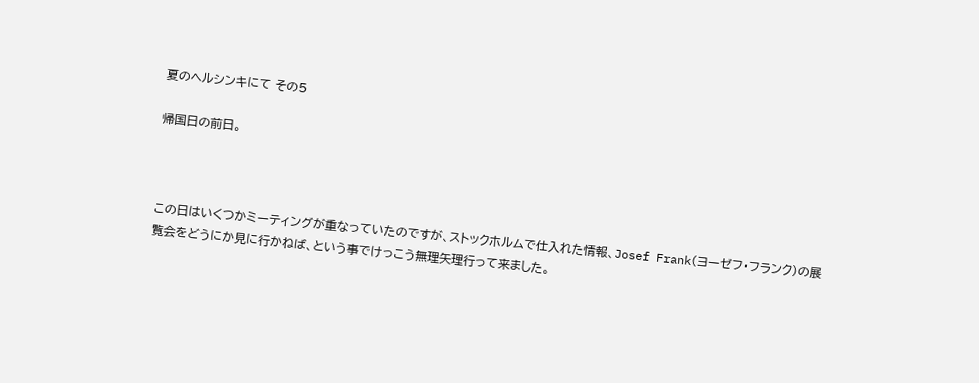夏のヘルシンキにて その5

帰国日の前日。



この日はいくつかミーティングが重なっていたのですが、ストックホルムで仕入れた情報、Josef Frank(ヨーゼフ・フランク)の展覧会をどうにか見に行かねば、という事でけっこう無理矢理行って来ました。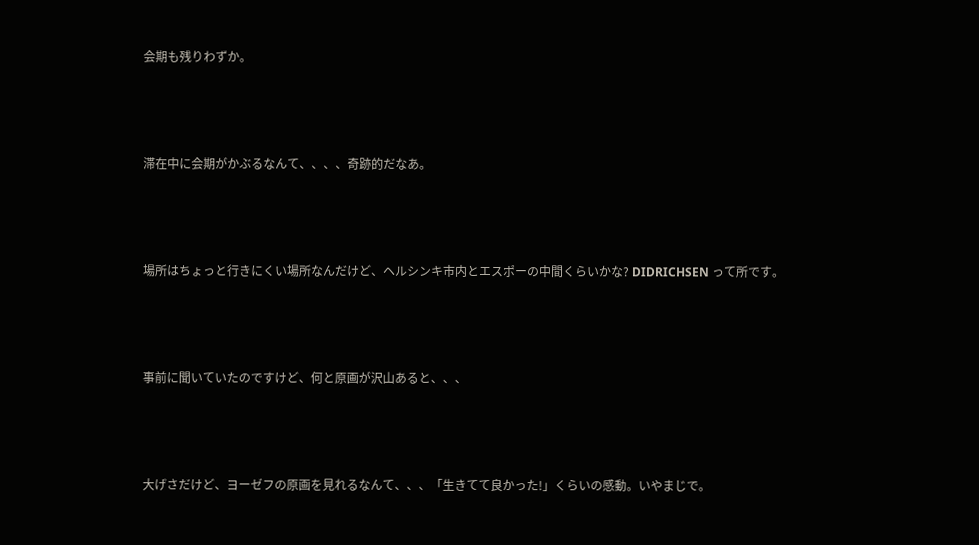会期も残りわずか。



滞在中に会期がかぶるなんて、、、、奇跡的だなあ。



場所はちょっと行きにくい場所なんだけど、ヘルシンキ市内とエスポーの中間くらいかな? DIDRICHSEN って所です。



事前に聞いていたのですけど、何と原画が沢山あると、、、



大げさだけど、ヨーゼフの原画を見れるなんて、、、「生きてて良かった!」くらいの感動。いやまじで。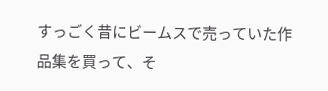すっごく昔にビームスで売っていた作品集を買って、そ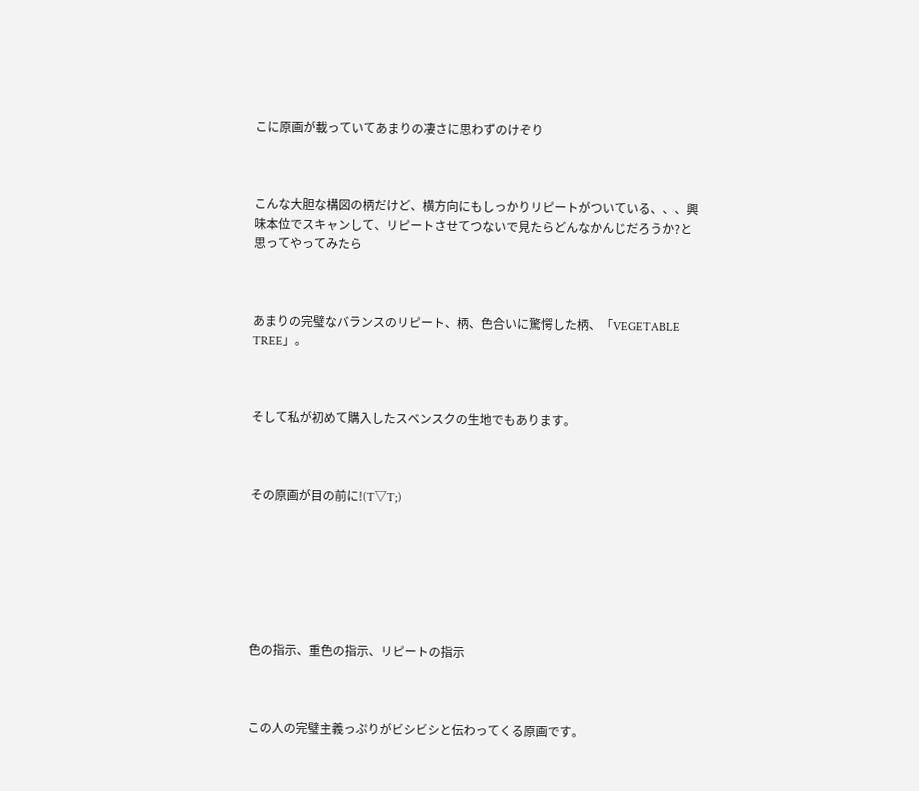こに原画が載っていてあまりの凄さに思わずのけぞり



こんな大胆な構図の柄だけど、横方向にもしっかりリピートがついている、、、興味本位でスキャンして、リピートさせてつないで見たらどんなかんじだろうか?と思ってやってみたら



あまりの完璧なバランスのリピート、柄、色合いに驚愕した柄、「VEGETABLE TREE」。



そして私が初めて購入したスベンスクの生地でもあります。



その原画が目の前に!(T▽T;)







色の指示、重色の指示、リピートの指示



この人の完璧主義っぷりがビシビシと伝わってくる原画です。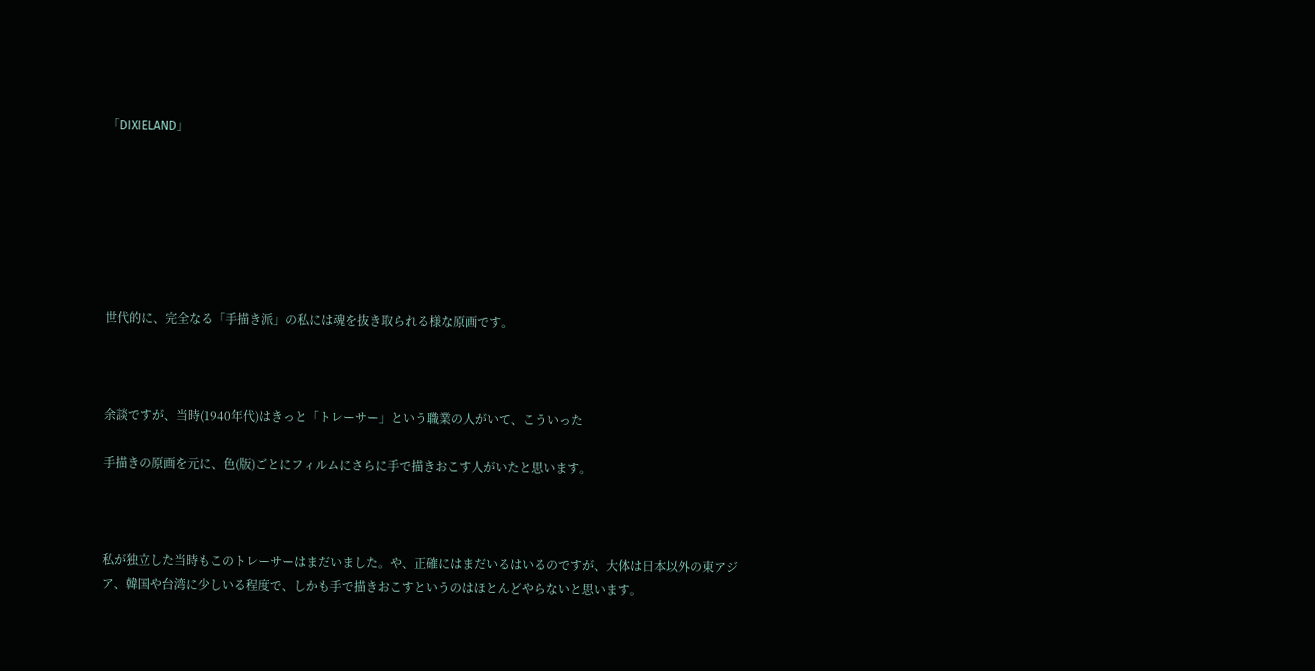「DIXIELAND」







世代的に、完全なる「手描き派」の私には魂を抜き取られる様な原画です。



余談ですが、当時(1940年代)はきっと「トレーサー」という職業の人がいて、こういった

手描きの原画を元に、色(版)ごとにフィルムにさらに手で描きおこす人がいたと思います。



私が独立した当時もこのトレーサーはまだいました。や、正確にはまだいるはいるのですが、大体は日本以外の東アジア、韓国や台湾に少しいる程度で、しかも手で描きおこすというのはほとんどやらないと思います。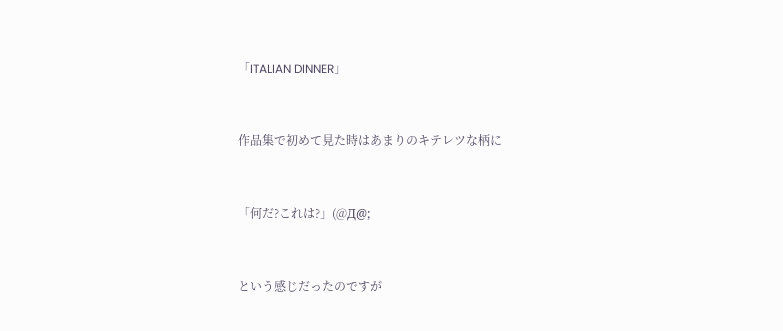「ITALIAN DINNER」



作品集で初めて見た時はあまりのキテレツな柄に



「何だ?これは?」(@Д@;



という感じだったのですが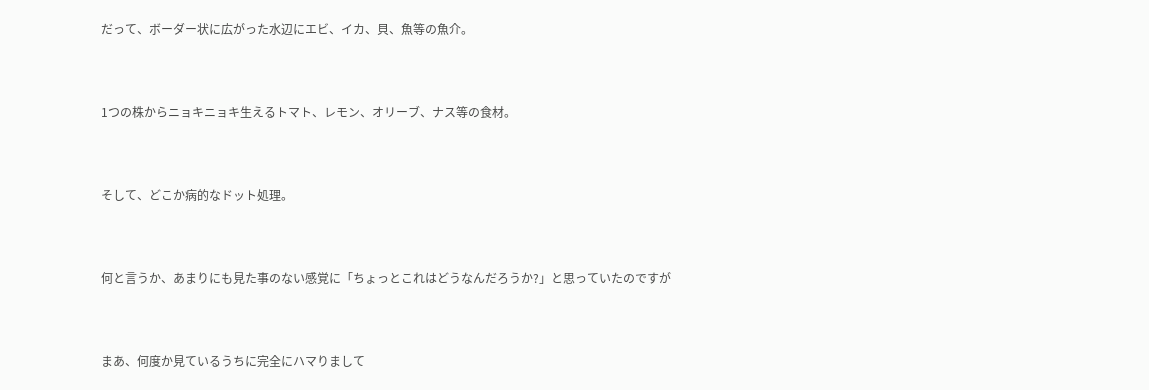だって、ボーダー状に広がった水辺にエビ、イカ、貝、魚等の魚介。



1つの株からニョキニョキ生えるトマト、レモン、オリーブ、ナス等の食材。



そして、どこか病的なドット処理。



何と言うか、あまりにも見た事のない感覚に「ちょっとこれはどうなんだろうか?」と思っていたのですが



まあ、何度か見ているうちに完全にハマりまして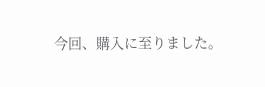今回、購入に至りました。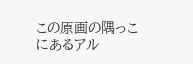この原画の隅っこにあるアル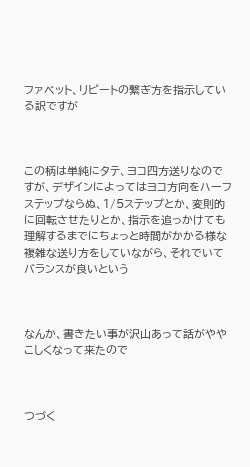ファベット、リピートの繋ぎ方を指示している訳ですが



この柄は単純にタテ、ヨコ四方送りなのですが、デザインによってはヨコ方向をハーフステップならぬ、1/5ステップとか、変則的に回転させたりとか、指示を追っかけても理解するまでにちょっと時間がかかる様な複雑な送り方をしていながら、それでいてバランスが良いという



なんか、書きたい事が沢山あって話がややこしくなって来たので



つづく